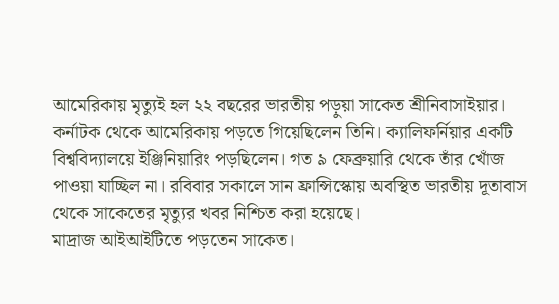আমেরিকায় মৃত্যুই হল ২২ বছরের ভারতীয় পড়ুয়া সাকেত শ্রীনিবাসাইয়ার। কর্নাটক থেকে আমেরিকায় পড়তে গিয়েছিলেন তিনি। ক্যালিফর্নিয়ার একটি বিশ্ববিদ্যালয়ে ইঞ্জিনিয়ারিং পড়ছিলেন। গত ৯ ফেব্রুয়ারি থেকে তাঁর খোঁজ পাওয়া যাচ্ছিল না। রবিবার সকালে সান ফ্রান্সিস্কোয় অবস্থিত ভারতীয় দূতাবাস থেকে সাকেতের মৃত্যুর খবর নিশ্চিত করা হয়েছে।
মাদ্রাজ আইআইটিতে পড়তেন সাকেত।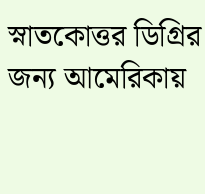স্নাতকোত্তর ডিগ্রির জন্য আমেরিকায়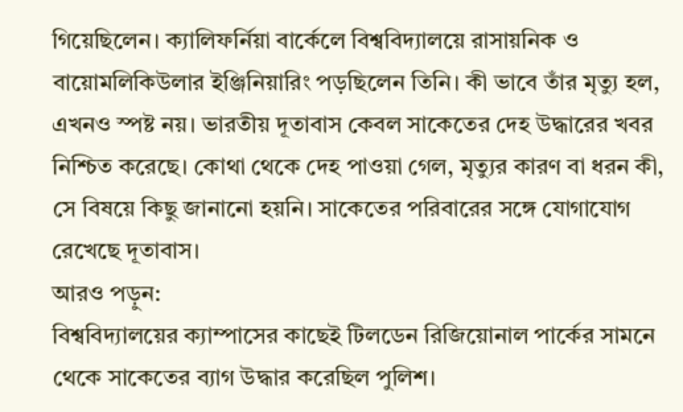গিয়েছিলেন। ক্যালিফর্নিয়া বার্কেলে বিশ্ববিদ্যালয়ে রাসায়নিক ও বায়োমলিকিউলার ইঞ্জিনিয়ারিং পড়ছিলেন তিনি। কী ভাবে তাঁর মৃত্যু হল, এখনও স্পষ্ট নয়। ভারতীয় দূতাবাস কেবল সাকেতের দেহ উদ্ধারের খবর নিশ্চিত করেছে। কোথা থেকে দেহ পাওয়া গেল, মৃত্যুর কারণ বা ধরন কী, সে বিষয়ে কিছু জানানো হয়নি। সাকেতের পরিবারের সঙ্গে যোগাযোগ রেখেছে দূতাবাস।
আরও পড়ুন:
বিশ্ববিদ্যালয়ের ক্যাম্পাসের কাছেই টিলডেন রিজিয়োনাল পার্কের সামনে থেকে সাকেতের ব্যাগ উদ্ধার করেছিল পুলিশ।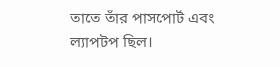তাতে তাঁর পাসপোর্ট এবং ল্যাপটপ ছিল।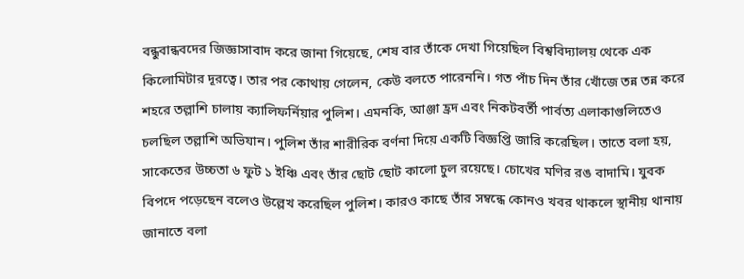বন্ধুবান্ধবদের জিজ্ঞাসাবাদ করে জানা গিয়েছে, শেষ বার তাঁকে দেখা গিয়েছিল বিশ্ববিদ্যালয় থেকে এক কিলোমিটার দূরত্বে। তার পর কোথায় গেলেন, কেউ বলতে পারেননি। গত পাঁচ দিন তাঁর খোঁজে তন্ন তন্ন করে শহরে তল্লাশি চালায় ক্যালিফর্নিয়ার পুলিশ। এমনকি, আঞ্জা হ্রদ এবং নিকটবর্তী পার্বত্য এলাকাগুলিতেও চলছিল তল্লাশি অভিযান। পুলিশ তাঁর শারীরিক বর্ণনা দিয়ে একটি বিজ্ঞপ্তি জারি করেছিল। তাতে বলা হয়, সাকেতের উচ্চতা ৬ ফুট ১ ইঞ্চি এবং তাঁর ছোট ছোট কালো চুল রয়েছে। চোখের মণির রঙ বাদামি। যুবক বিপদে পড়েছেন বলেও উল্লেখ করেছিল পুলিশ। কারও কাছে তাঁর সম্বন্ধে কোনও খবর থাকলে স্থানীয় থানায় জানাতে বলা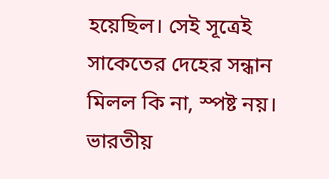হয়েছিল। সেই সূত্রেই সাকেতের দেহের সন্ধান মিলল কি না, স্পষ্ট নয়।
ভারতীয়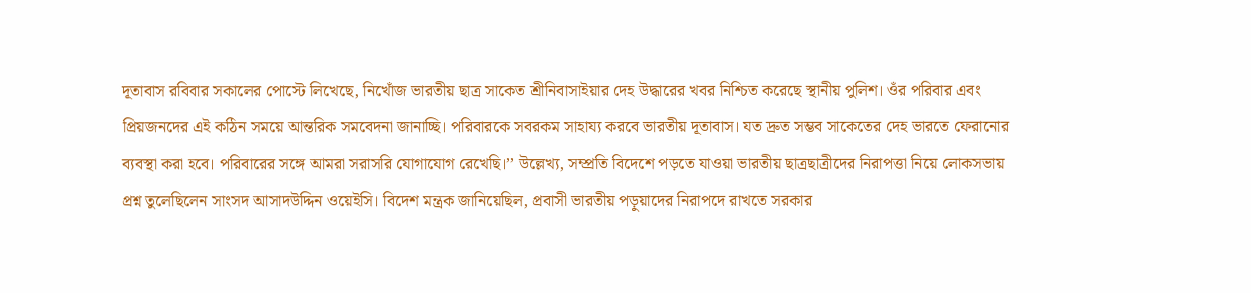দূতাবাস রবিবার সকালের পোস্টে লিখেছে, নিখোঁজ ভারতীয় ছাত্র সাকেত শ্রীনিবাসাইয়ার দেহ উদ্ধারের খবর নিশ্চিত করেছে স্থানীয় পুলিশ। ওঁর পরিবার এবং প্রিয়জনদের এই কঠিন সময়ে আন্তরিক সমবেদনা জানাচ্ছি। পরিবারকে সবরকম সাহায্য করবে ভারতীয় দূতাবাস। যত দ্রুত সম্ভব সাকেতের দেহ ভারতে ফেরানোর ব্যবস্থা করা হবে। পরিবারের সঙ্গে আমরা সরাসরি যোগাযোগ রেখেছি।’’ উল্লেখ্য, সম্প্রতি বিদেশে পড়তে যাওয়া ভারতীয় ছাত্রছাত্রীদের নিরাপত্তা নিয়ে লোকসভায় প্রশ্ন তুলেছিলেন সাংসদ আসাদউদ্দিন ওয়েইসি। বিদেশ মন্ত্রক জানিয়েছিল, প্রবাসী ভারতীয় পড়ুয়াদের নিরাপদে রাখতে সরকার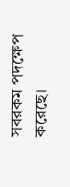সবরকম পদক্ষেপ করেছে।